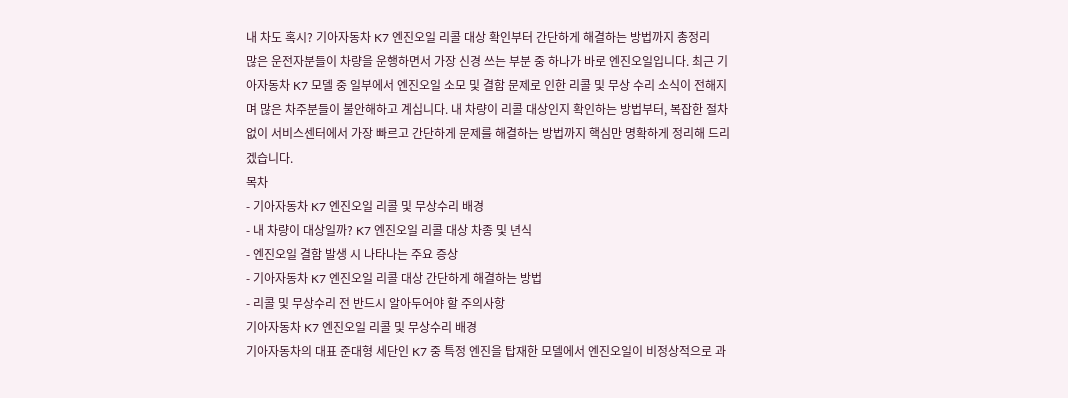내 차도 혹시? 기아자동차 K7 엔진오일 리콜 대상 확인부터 간단하게 해결하는 방법까지 총정리
많은 운전자분들이 차량을 운행하면서 가장 신경 쓰는 부분 중 하나가 바로 엔진오일입니다. 최근 기아자동차 K7 모델 중 일부에서 엔진오일 소모 및 결함 문제로 인한 리콜 및 무상 수리 소식이 전해지며 많은 차주분들이 불안해하고 계십니다. 내 차량이 리콜 대상인지 확인하는 방법부터, 복잡한 절차 없이 서비스센터에서 가장 빠르고 간단하게 문제를 해결하는 방법까지 핵심만 명확하게 정리해 드리겠습니다.
목차
- 기아자동차 K7 엔진오일 리콜 및 무상수리 배경
- 내 차량이 대상일까? K7 엔진오일 리콜 대상 차종 및 년식
- 엔진오일 결함 발생 시 나타나는 주요 증상
- 기아자동차 K7 엔진오일 리콜 대상 간단하게 해결하는 방법
- 리콜 및 무상수리 전 반드시 알아두어야 할 주의사항
기아자동차 K7 엔진오일 리콜 및 무상수리 배경
기아자동차의 대표 준대형 세단인 K7 중 특정 엔진을 탑재한 모델에서 엔진오일이 비정상적으로 과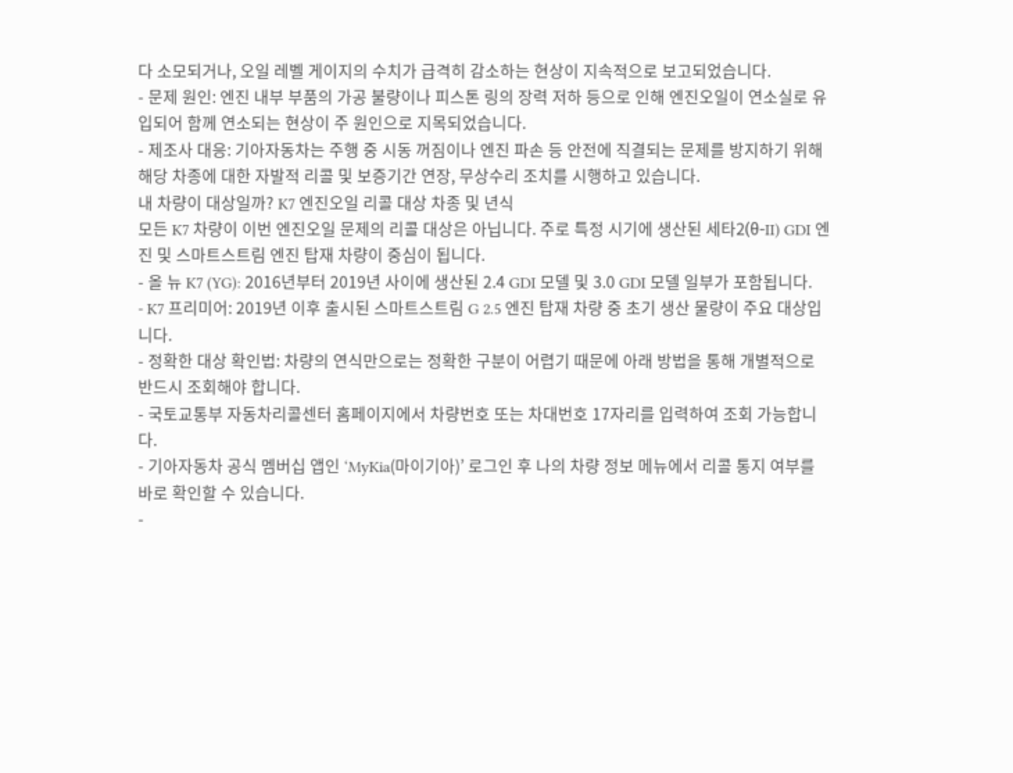다 소모되거나, 오일 레벨 게이지의 수치가 급격히 감소하는 현상이 지속적으로 보고되었습니다.
- 문제 원인: 엔진 내부 부품의 가공 불량이나 피스톤 링의 장력 저하 등으로 인해 엔진오일이 연소실로 유입되어 함께 연소되는 현상이 주 원인으로 지목되었습니다.
- 제조사 대응: 기아자동차는 주행 중 시동 꺼짐이나 엔진 파손 등 안전에 직결되는 문제를 방지하기 위해 해당 차종에 대한 자발적 리콜 및 보증기간 연장, 무상수리 조치를 시행하고 있습니다.
내 차량이 대상일까? K7 엔진오일 리콜 대상 차종 및 년식
모든 K7 차량이 이번 엔진오일 문제의 리콜 대상은 아닙니다. 주로 특정 시기에 생산된 세타2(θ-II) GDI 엔진 및 스마트스트림 엔진 탑재 차량이 중심이 됩니다.
- 올 뉴 K7 (YG): 2016년부터 2019년 사이에 생산된 2.4 GDI 모델 및 3.0 GDI 모델 일부가 포함됩니다.
- K7 프리미어: 2019년 이후 출시된 스마트스트림 G 2.5 엔진 탑재 차량 중 초기 생산 물량이 주요 대상입니다.
- 정확한 대상 확인법: 차량의 연식만으로는 정확한 구분이 어렵기 때문에 아래 방법을 통해 개별적으로 반드시 조회해야 합니다.
- 국토교통부 자동차리콜센터 홈페이지에서 차량번호 또는 차대번호 17자리를 입력하여 조회 가능합니다.
- 기아자동차 공식 멤버십 앱인 ‘MyKia(마이기아)’ 로그인 후 나의 차량 정보 메뉴에서 리콜 통지 여부를 바로 확인할 수 있습니다.
-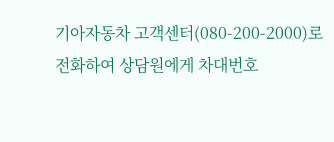기아자동차 고객센터(080-200-2000)로 전화하여 상담원에게 차대번호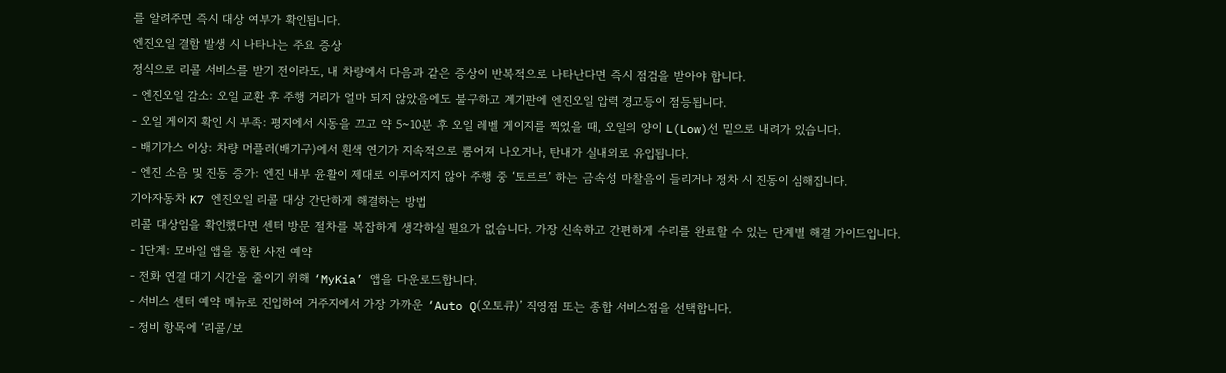를 알려주면 즉시 대상 여부가 확인됩니다.
엔진오일 결함 발생 시 나타나는 주요 증상
정식으로 리콜 서비스를 받기 전이라도, 내 차량에서 다음과 같은 증상이 반복적으로 나타난다면 즉시 점검을 받아야 합니다.
- 엔진오일 감소: 오일 교환 후 주행 거리가 얼마 되지 않았음에도 불구하고 계기판에 엔진오일 압력 경고등이 점등됩니다.
- 오일 게이지 확인 시 부족: 평지에서 시동을 끄고 약 5~10분 후 오일 레벨 게이지를 찍었을 때, 오일의 양이 L(Low)선 밑으로 내려가 있습니다.
- 배기가스 이상: 차량 머플러(배기구)에서 흰색 연기가 지속적으로 뿜어져 나오거나, 탄내가 실내외로 유입됩니다.
- 엔진 소음 및 진동 증가: 엔진 내부 윤활이 제대로 이루어지지 않아 주행 중 ‘토르르’ 하는 금속성 마찰음이 들리거나 정차 시 진동이 심해집니다.
기아자동차 K7 엔진오일 리콜 대상 간단하게 해결하는 방법
리콜 대상임을 확인했다면 센터 방문 절차를 복잡하게 생각하실 필요가 없습니다. 가장 신속하고 간편하게 수리를 완료할 수 있는 단계별 해결 가이드입니다.
- 1단계: 모바일 앱을 통한 사전 예약
- 전화 연결 대기 시간을 줄이기 위해 ‘MyKia’ 앱을 다운로드합니다.
- 서비스 센터 예약 메뉴로 진입하여 거주지에서 가장 가까운 ‘Auto Q(오토큐)’ 직영점 또는 종합 서비스점을 선택합니다.
- 정비 항목에 ‘리콜/보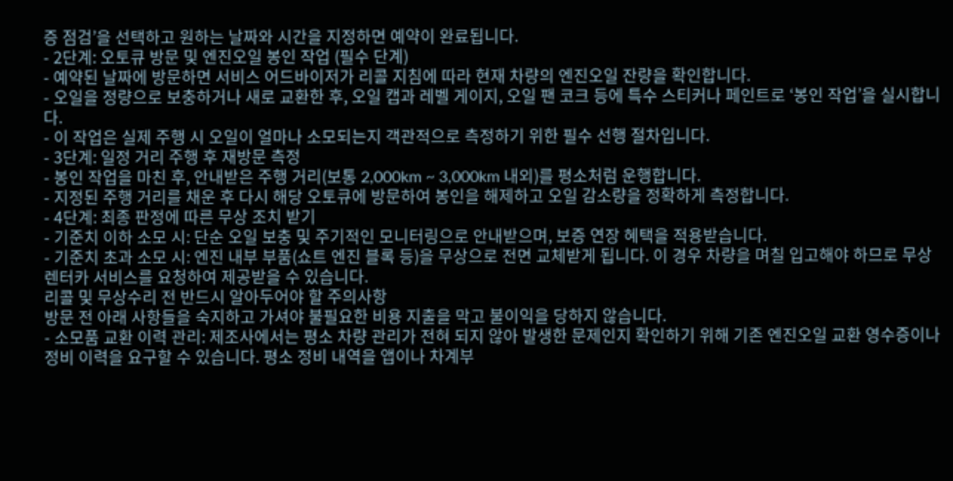증 점검’을 선택하고 원하는 날짜와 시간을 지정하면 예약이 완료됩니다.
- 2단계: 오토큐 방문 및 엔진오일 봉인 작업 (필수 단계)
- 예약된 날짜에 방문하면 서비스 어드바이저가 리콜 지침에 따라 현재 차량의 엔진오일 잔량을 확인합니다.
- 오일을 정량으로 보충하거나 새로 교환한 후, 오일 캡과 레벨 게이지, 오일 팬 코크 등에 특수 스티커나 페인트로 ‘봉인 작업’을 실시합니다.
- 이 작업은 실제 주행 시 오일이 얼마나 소모되는지 객관적으로 측정하기 위한 필수 선행 절차입니다.
- 3단계: 일정 거리 주행 후 재방문 측정
- 봉인 작업을 마친 후, 안내받은 주행 거리(보통 2,000km ~ 3,000km 내외)를 평소처럼 운행합니다.
- 지정된 주행 거리를 채운 후 다시 해당 오토큐에 방문하여 봉인을 해제하고 오일 감소량을 정확하게 측정합니다.
- 4단계: 최종 판정에 따른 무상 조치 받기
- 기준치 이하 소모 시: 단순 오일 보충 및 주기적인 모니터링으로 안내받으며, 보증 연장 혜택을 적용받습니다.
- 기준치 초과 소모 시: 엔진 내부 부품(쇼트 엔진 블록 등)을 무상으로 전면 교체받게 됩니다. 이 경우 차량을 며칠 입고해야 하므로 무상 렌터카 서비스를 요청하여 제공받을 수 있습니다.
리콜 및 무상수리 전 반드시 알아두어야 할 주의사항
방문 전 아래 사항들을 숙지하고 가셔야 불필요한 비용 지출을 막고 불이익을 당하지 않습니다.
- 소모품 교환 이력 관리: 제조사에서는 평소 차량 관리가 전혀 되지 않아 발생한 문제인지 확인하기 위해 기존 엔진오일 교환 영수증이나 정비 이력을 요구할 수 있습니다. 평소 정비 내역을 앱이나 차계부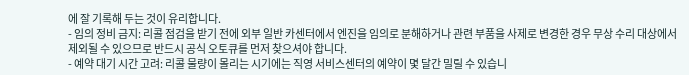에 잘 기록해 두는 것이 유리합니다.
- 임의 정비 금지: 리콜 점검을 받기 전에 외부 일반 카센터에서 엔진을 임의로 분해하거나 관련 부품을 사제로 변경한 경우 무상 수리 대상에서 제외될 수 있으므로 반드시 공식 오토큐를 먼저 찾으셔야 합니다.
- 예약 대기 시간 고려: 리콜 물량이 몰리는 시기에는 직영 서비스센터의 예약이 몇 달간 밀릴 수 있습니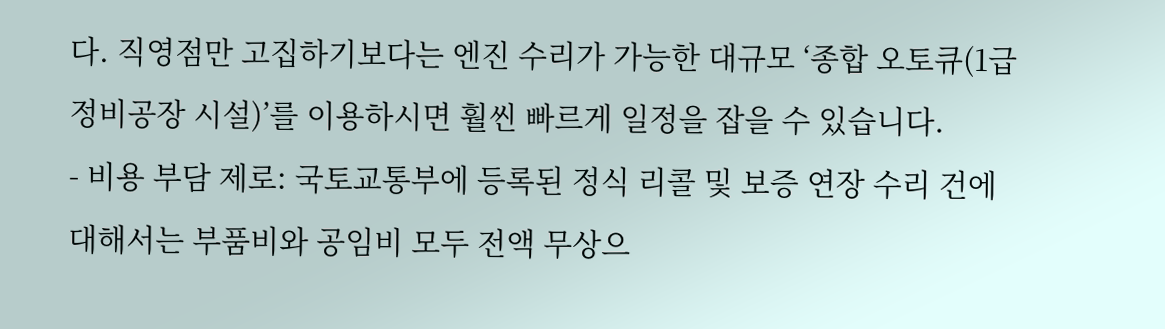다. 직영점만 고집하기보다는 엔진 수리가 가능한 대규모 ‘종합 오토큐(1급 정비공장 시설)’를 이용하시면 훨씬 빠르게 일정을 잡을 수 있습니다.
- 비용 부담 제로: 국토교통부에 등록된 정식 리콜 및 보증 연장 수리 건에 대해서는 부품비와 공임비 모두 전액 무상으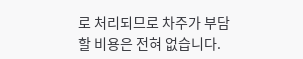로 처리되므로 차주가 부담할 비용은 전혀 없습니다.